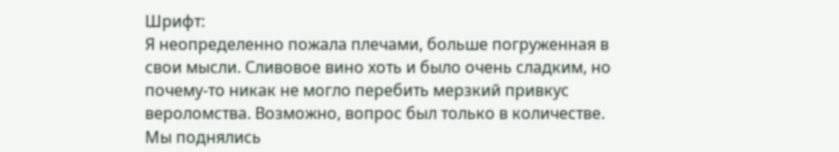Шрифт:
Я неопределенно пожала плечами, больше погруженная в свои мысли. Сливовое вино хоть и было очень сладким, но почему-то никак не могло перебить мерзкий привкус вероломства. Возможно, вопрос был только в количестве.
Мы поднялись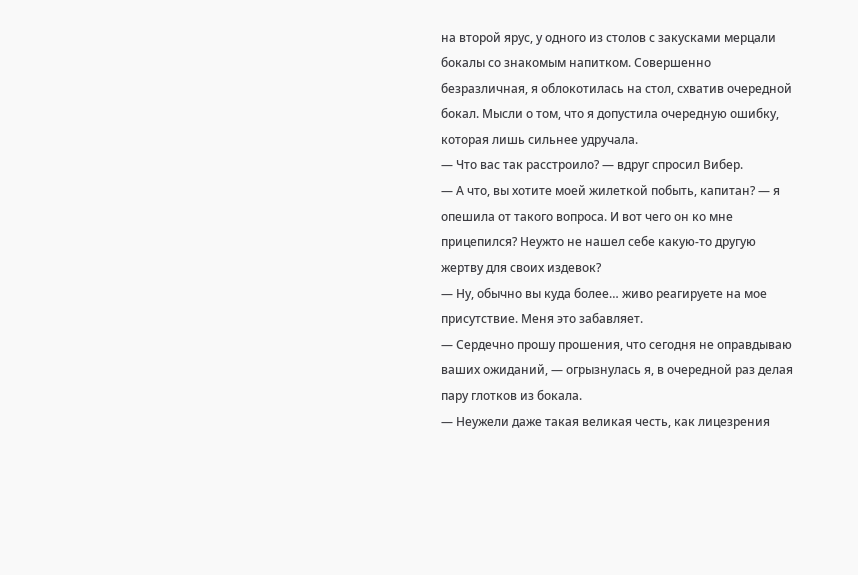на второй ярус, у одного из столов с закусками мерцали бокалы со знакомым напитком. Совершенно безразличная, я облокотилась на стол, схватив очередной бокал. Мысли о том, что я допустила очередную ошибку, которая лишь сильнее удручала.
— Что вас так расстроило? — вдруг спросил Вибер.
— А что, вы хотите моей жилеткой побыть, капитан? — я опешила от такого вопроса. И вот чего он ко мне прицепился? Неужто не нашел себе какую-то другую жертву для своих издевок?
— Ну, обычно вы куда более… живо реагируете на мое присутствие. Меня это забавляет.
— Сердечно прошу прошения, что сегодня не оправдываю ваших ожиданий, — огрызнулась я, в очередной раз делая пару глотков из бокала.
— Неужели даже такая великая честь, как лицезрения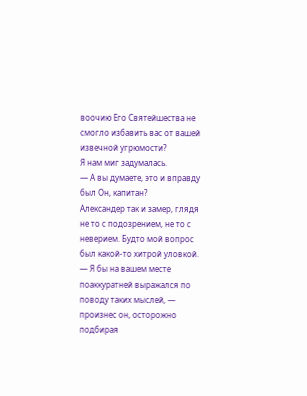воочию Его Святейшества не смогло избавить вас от вашей извечной угрюмости?
Я нам миг задумалась.
— А вы думаете, это и вправду был Он, капитан?
Александер так и замер, глядя не то с подозрением, не то с неверием. Будто мой вопрос был какой-то хитрой уловкой.
— Я бы на вашем месте поаккуратней выражался по поводу таких мыслей, — произнес он, осторожно подбирая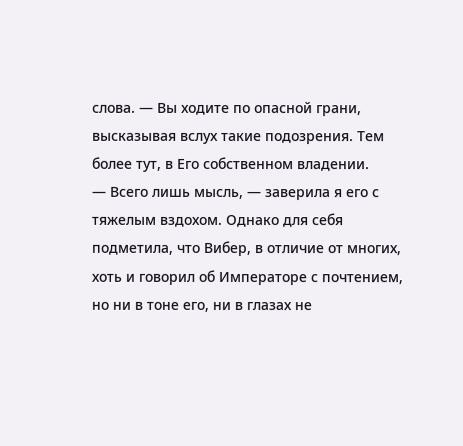слова. — Вы ходите по опасной грани, высказывая вслух такие подозрения. Тем более тут, в Его собственном владении.
— Всего лишь мысль, — заверила я его с тяжелым вздохом. Однако для себя подметила, что Вибер, в отличие от многих, хоть и говорил об Императоре с почтением, но ни в тоне его, ни в глазах не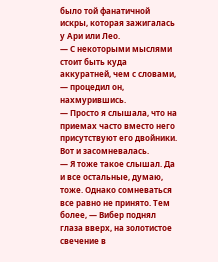было той фанатичной искры, которая зажигалась у Ари или Лео.
— С некоторыми мыслями стоит быть куда аккуратней, чем с словами, — процедил он, нахмурившись.
— Просто я слышала, что на приемах часто вместо него присутствуют его двойники. Вот и засомневалась.
— Я тоже такое слышал. Да и все остальные, думаю, тоже. Однако сомневаться все равно не принято. Тем более, — Вибер поднял глаза вверх, на золотистое свечение в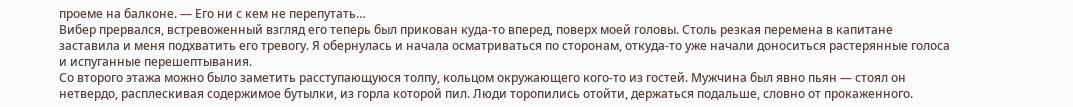проеме на балконе. — Его ни с кем не перепутать…
Вибер прервался, встревоженный взгляд его теперь был прикован куда-то вперед, поверх моей головы. Столь резкая перемена в капитане заставила и меня подхватить его тревогу. Я обернулась и начала осматриваться по сторонам, откуда-то уже начали доноситься растерянные голоса и испуганные перешептывания.
Со второго этажа можно было заметить расступающуюся толпу, кольцом окружающего кого-то из гостей. Мужчина был явно пьян — стоял он нетвердо, расплескивая содержимое бутылки, из горла которой пил. Люди торопились отойти, держаться подальше, словно от прокаженного.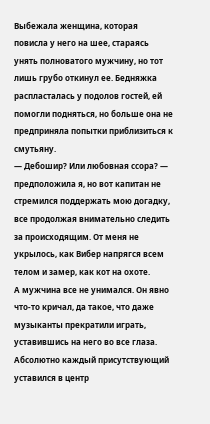Выбежала женщина, которая повисла у него на шее, стараясь унять полноватого мужчину, но тот лишь грубо откинул ее. Бедняжка распласталась у подолов гостей, ей помогли подняться, но больше она не предприняла попытки приблизиться к смутьяну.
— Дебошир? Или любовная ссора? — предположила я, но вот капитан не стремился поддержать мою догадку, все продолжая внимательно следить за происходящим. От меня не укрылось, как Вибер напрягся всем телом и замер, как кот на охоте.
А мужчина все не унимался. Он явно что-то кричал, да такое, что даже музыканты прекратили играть, уставившись на него во все глаза. Абсолютно каждый присутствующий уставился в центр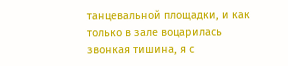танцевальной площадки, и как только в зале воцарилась звонкая тишина, я с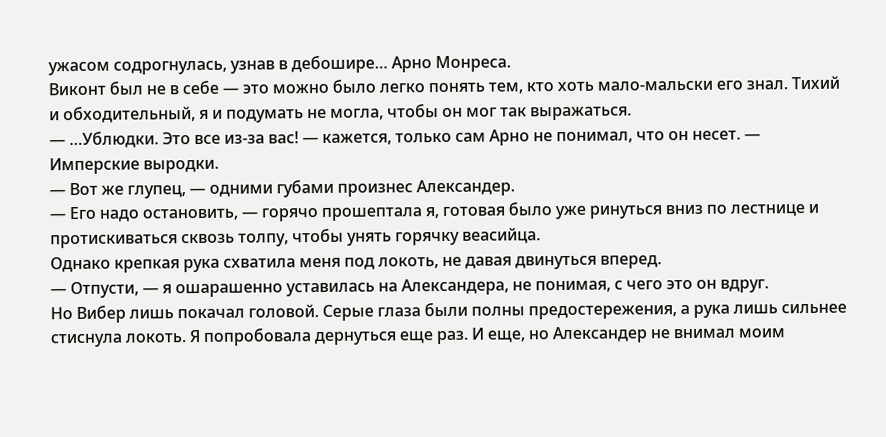ужасом содрогнулась, узнав в дебошире… Арно Монреса.
Виконт был не в себе — это можно было легко понять тем, кто хоть мало-мальски его знал. Тихий и обходительный, я и подумать не могла, чтобы он мог так выражаться.
— …Ублюдки. Это все из-за вас! — кажется, только сам Арно не понимал, что он несет. — Имперские выродки.
— Вот же глупец, — одними губами произнес Александер.
— Его надо остановить, — горячо прошептала я, готовая было уже ринуться вниз по лестнице и протискиваться сквозь толпу, чтобы унять горячку веасийца.
Однако крепкая рука схватила меня под локоть, не давая двинуться вперед.
— Отпусти, — я ошарашенно уставилась на Александера, не понимая, с чего это он вдруг.
Но Вибер лишь покачал головой. Серые глаза были полны предостережения, а рука лишь сильнее стиснула локоть. Я попробовала дернуться еще раз. И еще, но Александер не внимал моим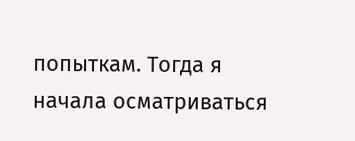попыткам. Тогда я начала осматриваться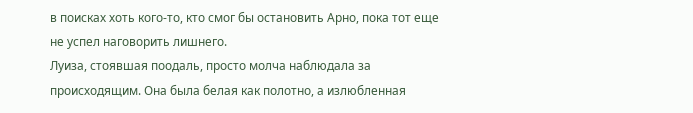в поисках хоть кого-то, кто смог бы остановить Арно, пока тот еще не успел наговорить лишнего.
Луиза, стоявшая поодаль, просто молча наблюдала за происходящим. Она была белая как полотно, а излюбленная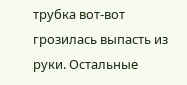трубка вот-вот грозилась выпасть из руки. Остальные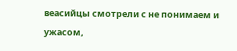веасийцы смотрели с не понимаем и ужасом,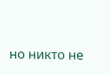но никто не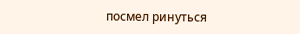посмел ринуться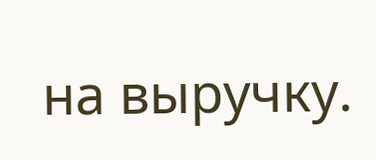на выручку.